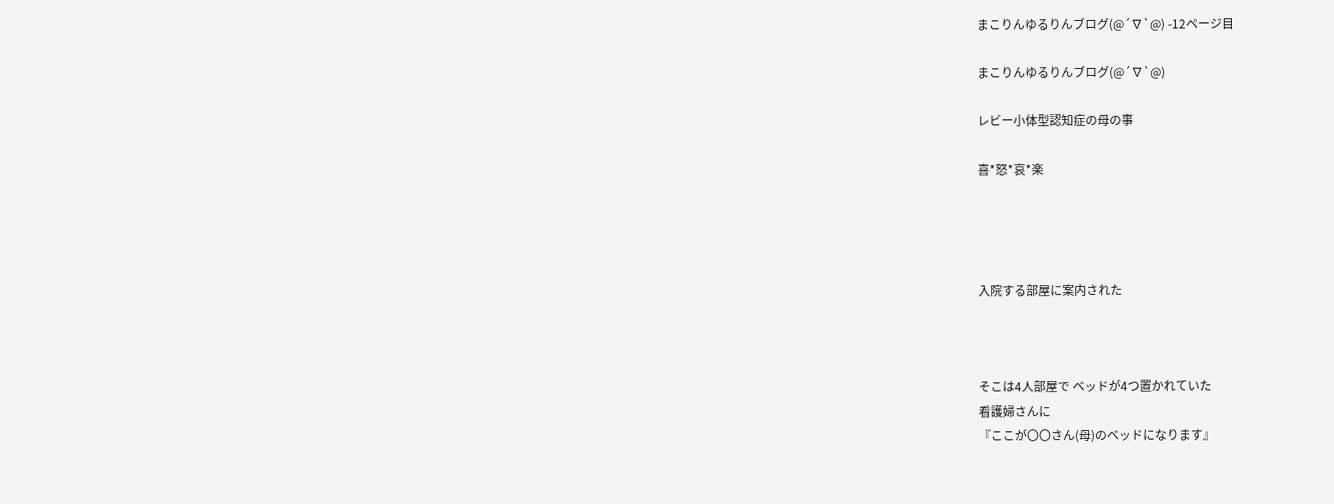まこりんゆるりんブログ(@´∇`@) -12ページ目

まこりんゆるりんブログ(@´∇`@)

レビー小体型認知症の母の事

喜*怒*哀*楽




入院する部屋に案内された



そこは4人部屋で ベッドが4つ置かれていた
看護婦さんに
『ここが〇〇さん(母)のベッドになります』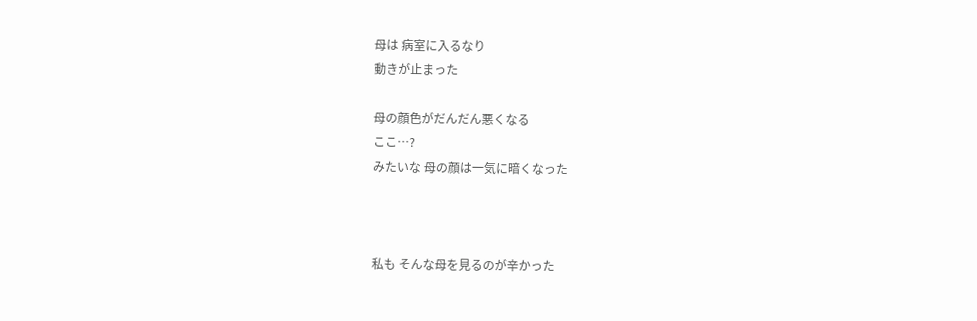母は 病室に入るなり
動きが止まった

母の顔色がだんだん悪くなる
ここ…?
みたいな 母の顔は一気に暗くなった



私も そんな母を見るのが辛かった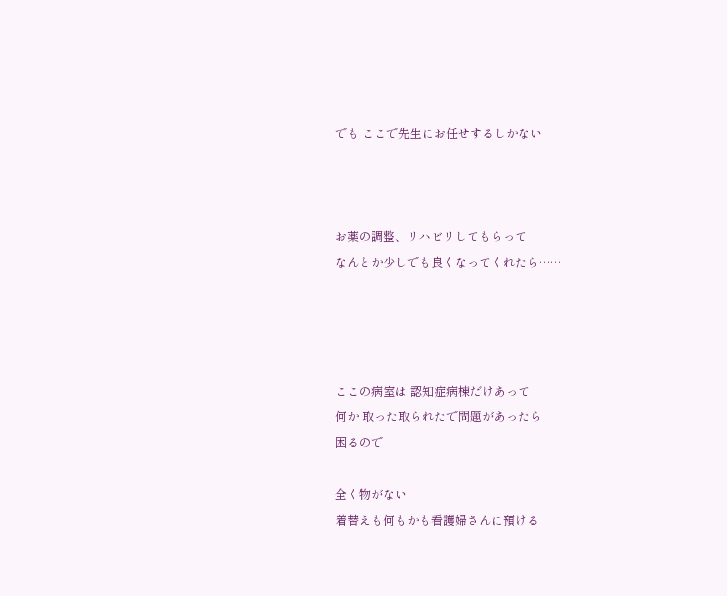でも ここで先生にお任せするしかない



お薬の調整、リハビリしてもらって
なんとか少しでも良くなってくれたら……




ここの病室は 認知症病棟だけあって
何か 取った取られたで問題があったら
困るので

全く物がない
着替えも何もかも看護婦さんに預ける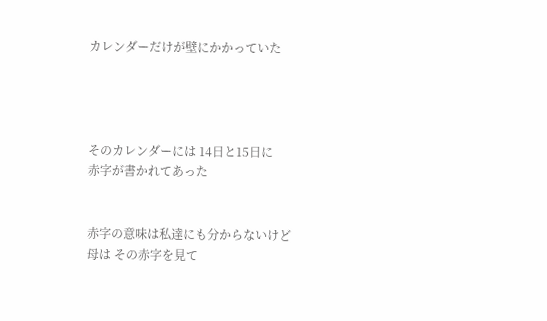カレンダーだけが壁にかかっていた




そのカレンダーには 14日と15日に
赤字が書かれてあった


赤字の意味は私達にも分からないけど
母は その赤字を見て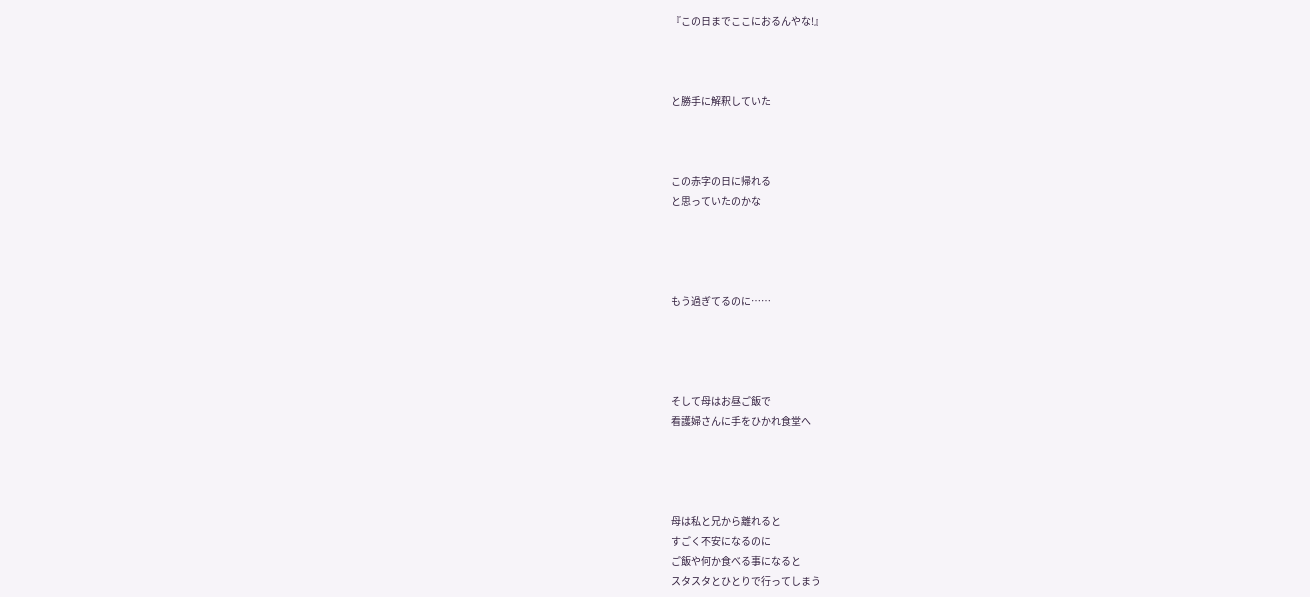『この日までここにおるんやな!』



と勝手に解釈していた



この赤字の日に帰れる
と思っていたのかな




もう過ぎてるのに……




そして母はお昼ご飯で
看護婦さんに手をひかれ食堂へ




母は私と兄から離れると
すごく不安になるのに
ご飯や何か食べる事になると
スタスタとひとりで行ってしまう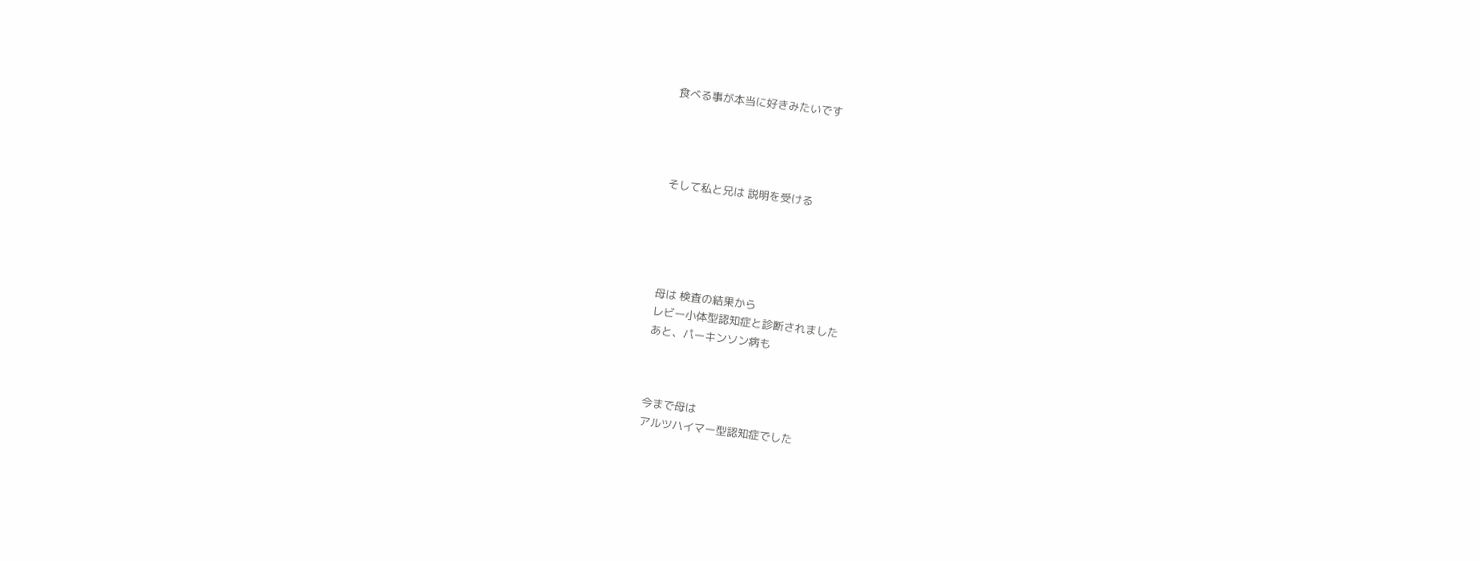食べる事が本当に好きみたいです




そして私と兄は 説明を受ける





母は 検査の結果から
レビー小体型認知症と診断されました
あと、パーキンソン病も



今まで母は
アルツハイマー型認知症でした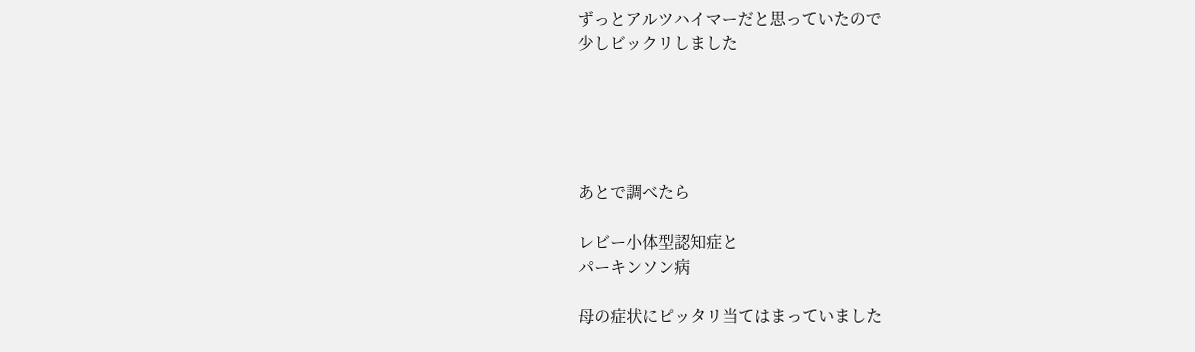ずっとアルツハイマーだと思っていたので
少しビックリしました





あとで調べたら

レビー小体型認知症と
パーキンソン病

母の症状にピッタリ当てはまっていました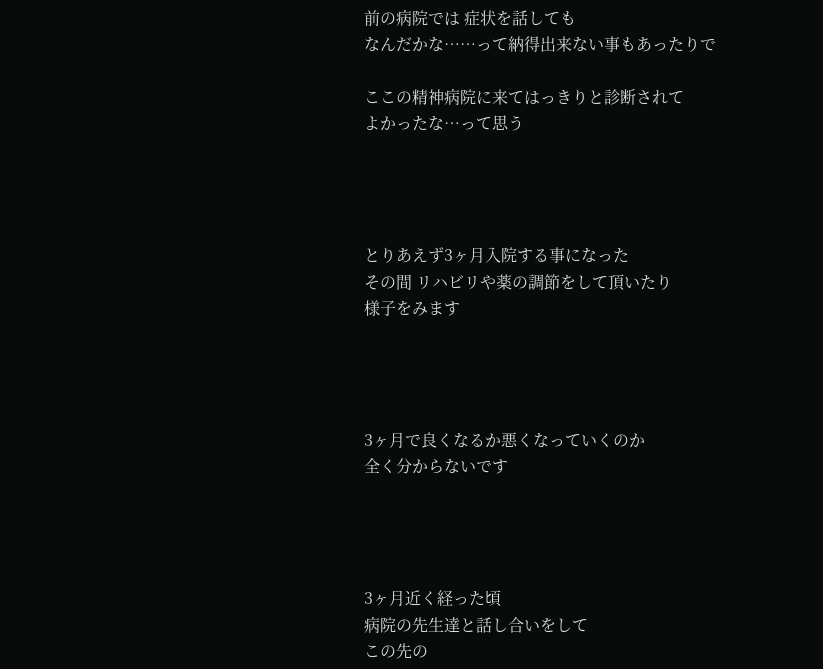前の病院では 症状を話しても
なんだかな……って納得出来ない事もあったりで

ここの精神病院に来てはっきりと診断されて
よかったな…って思う




とりあえず3ヶ月入院する事になった
その間 リハビリや薬の調節をして頂いたり
様子をみます




3ヶ月で良くなるか悪くなっていくのか
全く分からないです




3ヶ月近く経った頃
病院の先生達と話し合いをして
この先の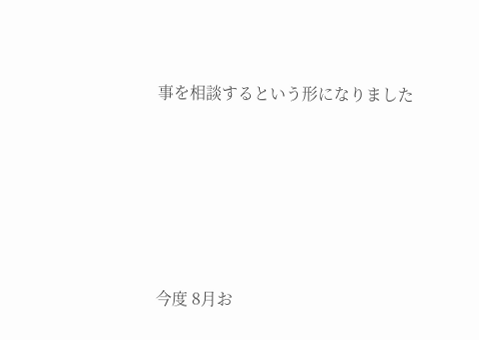事を相談するという形になりました





今度 8月お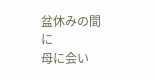盆休みの間に
母に会い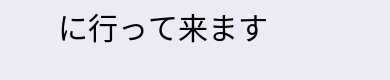に行って来ます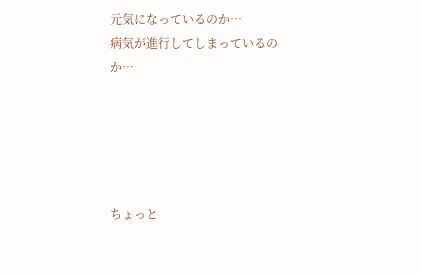元気になっているのか…
病気が進行してしまっているのか…





ちょっと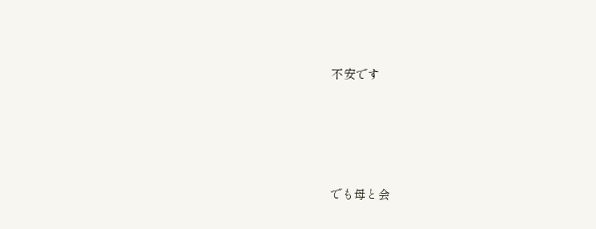不安です





でも母と会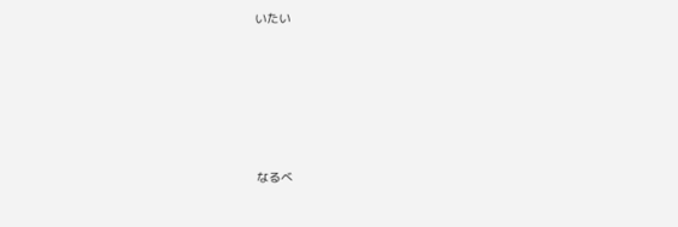いたい






なるべ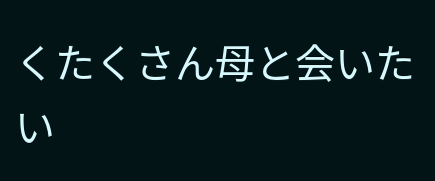くたくさん母と会いたい